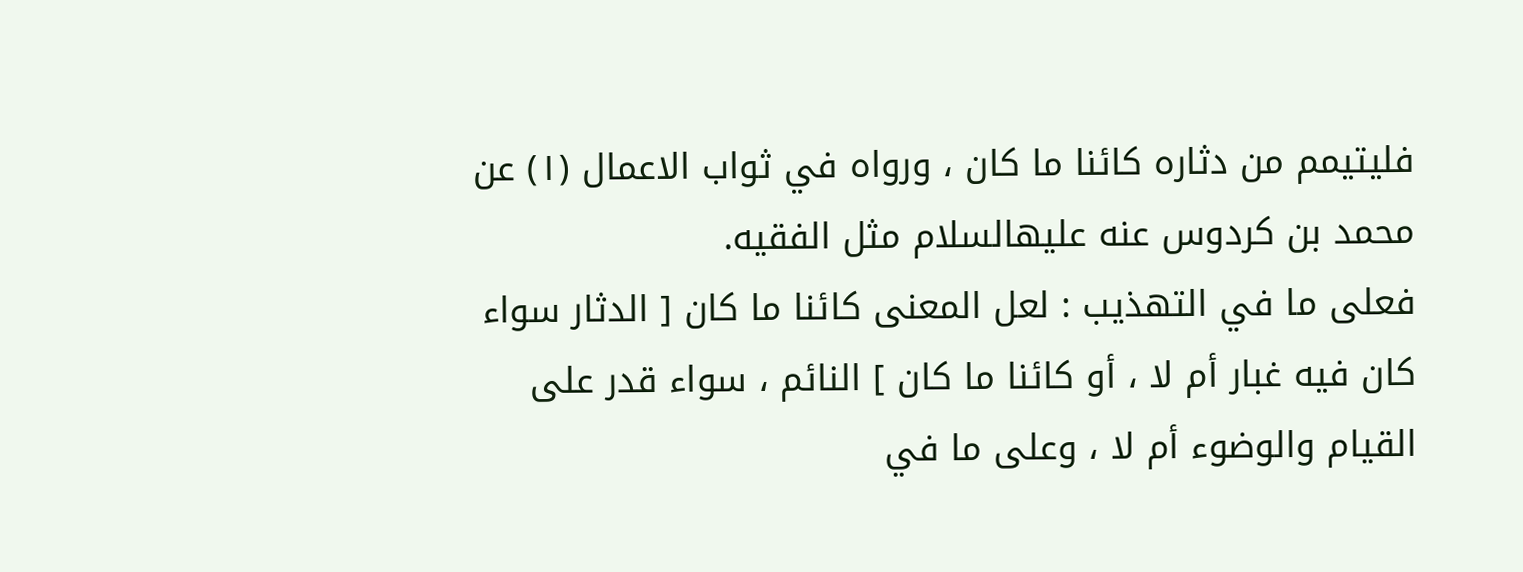فليتيمم من دثاره كائنا ما كان ، ورواه في ثواب الاعمال (١) عن محمد بن كردوس عنه عليهالسلام مثل الفقيه.
فعلى ما في التهذيب : لعل المعنى كائنا ما كان [ الدثار سواء كان فيه غبار أم لا ، أو كائنا ما كان ] النائم ، سواء قدر على القيام والوضوء أم لا ، وعلى ما في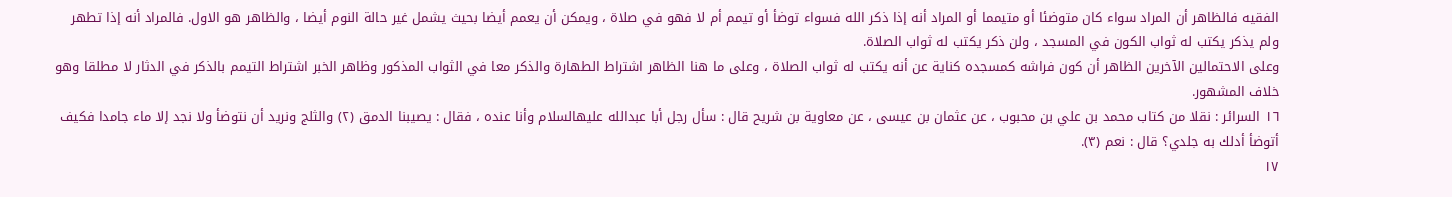الفقيه فالظاهر أن المراد سواء كان متوضئا أو متيمما أو المراد أنه إذا ذكر الله فسواء توضأ أو تيمم أم لا فهو في صلاة ، ويمكن أن يعمم أيضا بحيث يشمل غير حالة النوم أيضا ، والظاهر هو الاول. فالمراد أنه إذا تطهر ولم يذكر يكتب له ثواب الكون في المسجد ، ولن ذكر يكتب له ثواب الصلاة.
وعلى الاحتمالين الآخرين الظاهر أن كون فراشه كمسجده كناية عن أنه يكتب له ثواب الصلاة ، وعلى ما هنا الظاهر اشتراط الطهارة والذكر معا في الثواب المذكور وظاهر الخبر اشتراط التيمم بالذكر في الدثار لا مطلقا وهو خلاف المشهور.
١٦ السرائر : نقلا من كتاب محمد بن علي بن محبوب ، عن عثمان بن عيسى ، عن معاوية بن شريح قال : سأل رجل أبا عبدالله عليهالسلام وأنا عنده ، فقال : يصيبنا الدمق (٢) والثلج ونريد أن نتوضأ ولا نجد إلا ماء جامدا فكيف أتوضأ أدلك به جلدي؟ قال : نعم (٣).
١٧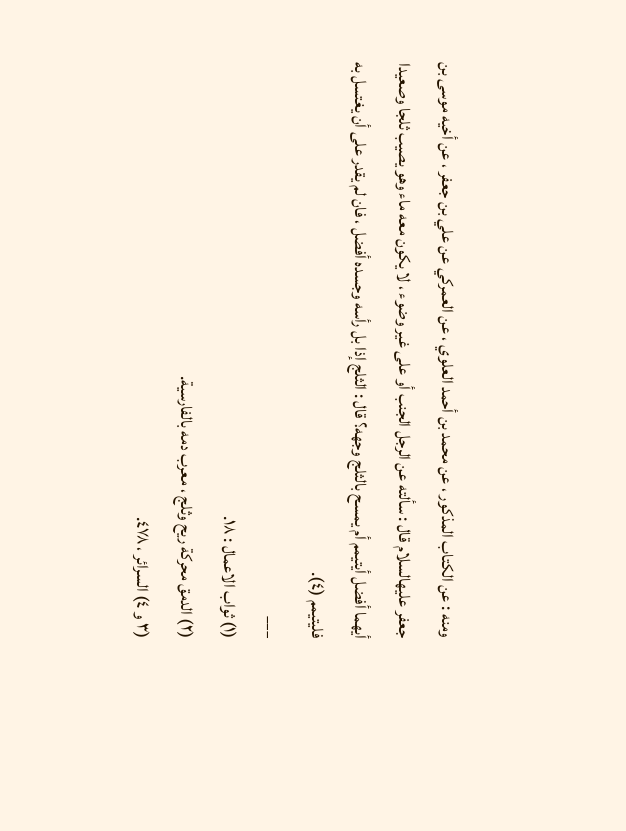ومنه : عن الكتاب المذكور ، عن محمد بن أحمد العلوي ، عن العمركي عن علي بن جعفر ، عن أخيه موسى بن جعفر عليهالسلام قال : سألته عن الرجل الجنب أو على غير وضوء ، لا يكون معه ماء وهو يصيب ثلجا وصعيدا أيهما أفضل أيتيمم أم يمسح بالثلج وجهه؟ قال : الثلج إذا بل رأسه وجسده أفضل ، فان لم يقدر على أن يغتسل به فليتيمم (٤).
___
(١) ثواب الاعمال : ١٨.
(٢) الدمق محركة ريح وثلج ، معرب دمه بالفارسية.
(٣ و ٤) السرائر ، ٤٧٨.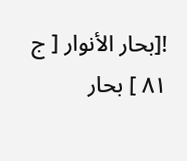![بحار الأنوار [ ج ٨١ ] بحار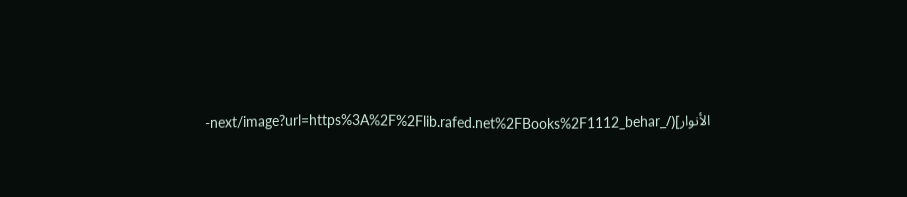الأنوار](/_next/image?url=https%3A%2F%2Flib.rafed.net%2FBooks%2F1112_behar-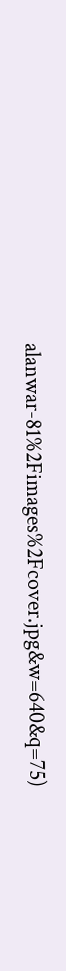alanwar-81%2Fimages%2Fcover.jpg&w=640&q=75)